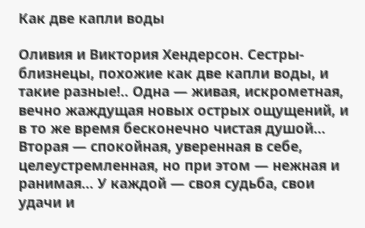Как две капли воды

Оливия и Виктория Хендерсон. Сестры-близнецы, похожие как две капли воды, и такие разные!.. Одна — живая, искрометная, вечно жаждущая новых острых ощущений, и в то же время бесконечно чистая душой… Вторая — спокойная, уверенная в себе, целеустремленная, но при этом — нежная и ранимая… У каждой — своя судьба, свои удачи и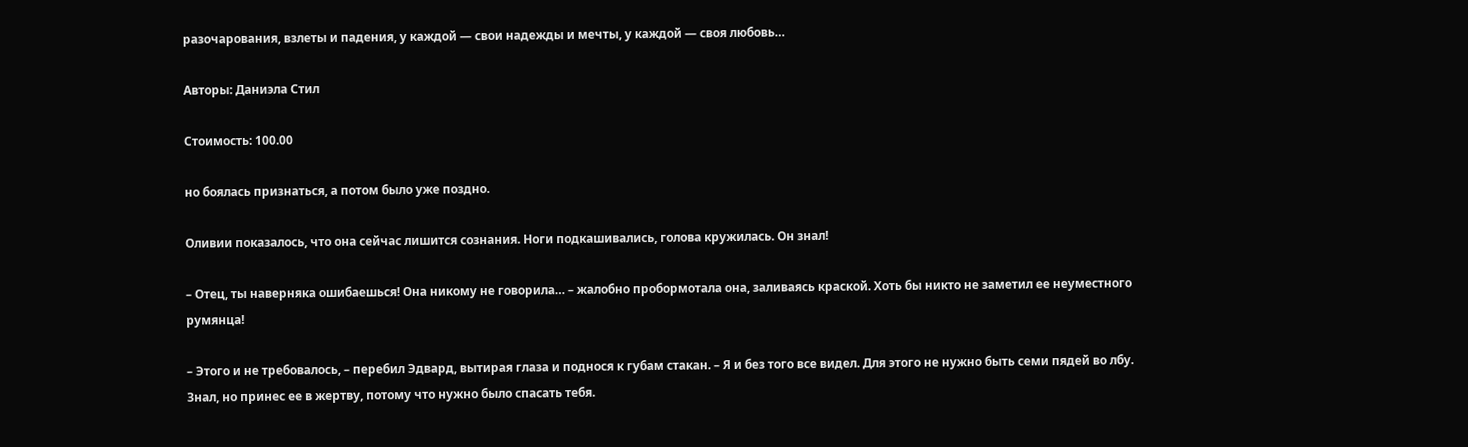разочарования, взлеты и падения, у каждой — свои надежды и мечты, у каждой — своя любовь…

Авторы: Даниэла Стил

Стоимость: 100.00

но боялась признаться, а потом было уже поздно.

Оливии показалось, что она сейчас лишится сознания. Ноги подкашивались, голова кружилась. Он знал!

– Отец, ты наверняка ошибаешься! Она никому не говорила… – жалобно пробормотала она, заливаясь краской. Хоть бы никто не заметил ее неуместного румянца!

– Этого и не требовалось, – перебил Эдвард, вытирая глаза и поднося к губам стакан. – Я и без того все видел. Для этого не нужно быть семи пядей во лбу. Знал, но принес ее в жертву, потому что нужно было спасать тебя.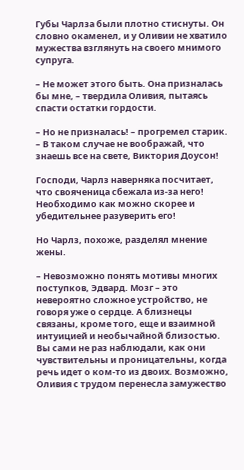Губы Чарлза были плотно стиснуты. Он словно окаменел, и у Оливии не хватило мужества взглянуть на своего мнимого супруга.

– Не может этого быть. Она призналась бы мне, – твердила Оливия, пытаясь спасти остатки гордости.

– Но не призналась! – прогремел старик. – В таком случае не воображай, что знаешь все на свете, Виктория Доусон!

Господи, Чарлз наверняка посчитает, что свояченица сбежала из-за него! Необходимо как можно скорее и убедительнее разуверить его!

Но Чарлз, похоже, разделял мнение жены.

– Невозможно понять мотивы многих поступков, Эдвард. Мозг – это невероятно сложное устройство, не говоря уже о сердце. А близнецы связаны, кроме того, еще и взаимной интуицией и необычайной близостью. Вы сами не раз наблюдали, как они чувствительны и проницательны, когда речь идет о ком-то из двоих. Возможно, Оливия с трудом перенесла замужество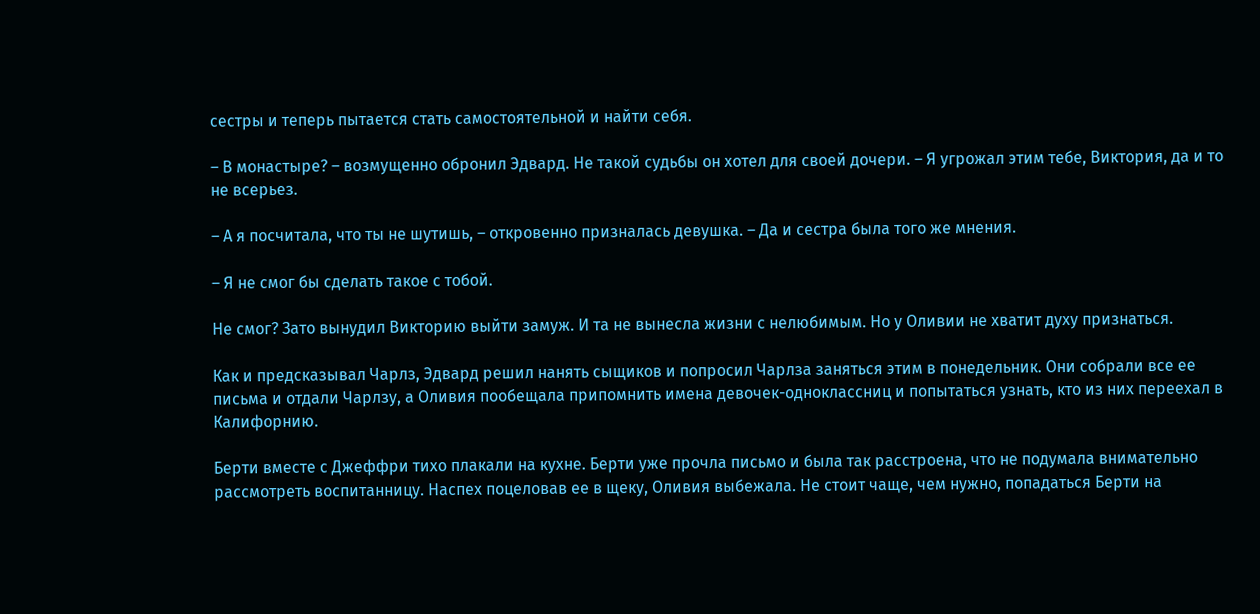сестры и теперь пытается стать самостоятельной и найти себя.

– В монастыре? – возмущенно обронил Эдвард. Не такой судьбы он хотел для своей дочери. – Я угрожал этим тебе, Виктория, да и то не всерьез.

– А я посчитала, что ты не шутишь, – откровенно призналась девушка. – Да и сестра была того же мнения.

– Я не смог бы сделать такое с тобой.

Не смог? Зато вынудил Викторию выйти замуж. И та не вынесла жизни с нелюбимым. Но у Оливии не хватит духу признаться.

Как и предсказывал Чарлз, Эдвард решил нанять сыщиков и попросил Чарлза заняться этим в понедельник. Они собрали все ее письма и отдали Чарлзу, а Оливия пообещала припомнить имена девочек-одноклассниц и попытаться узнать, кто из них переехал в Калифорнию.

Берти вместе с Джеффри тихо плакали на кухне. Берти уже прочла письмо и была так расстроена, что не подумала внимательно рассмотреть воспитанницу. Наспех поцеловав ее в щеку, Оливия выбежала. Не стоит чаще, чем нужно, попадаться Берти на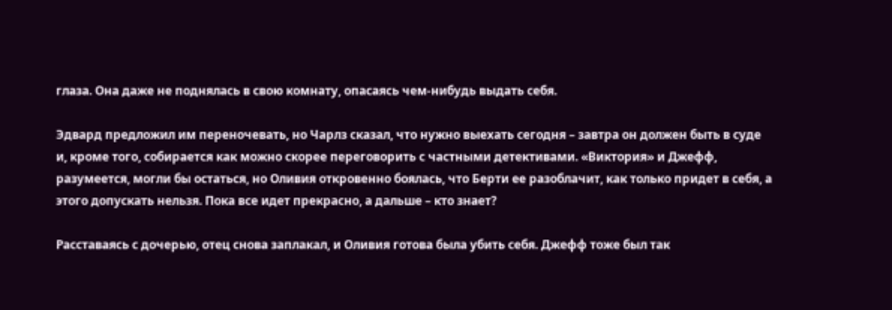глаза. Она даже не поднялась в свою комнату, опасаясь чем-нибудь выдать себя.

Эдвард предложил им переночевать, но Чарлз сказал, что нужно выехать сегодня – завтра он должен быть в суде и, кроме того, собирается как можно скорее переговорить с частными детективами. «Виктория» и Джефф, разумеется, могли бы остаться, но Оливия откровенно боялась, что Берти ее разоблачит, как только придет в себя, а этого допускать нельзя. Пока все идет прекрасно, а дальше – кто знает?

Расставаясь с дочерью, отец снова заплакал, и Оливия готова была убить себя. Джефф тоже был так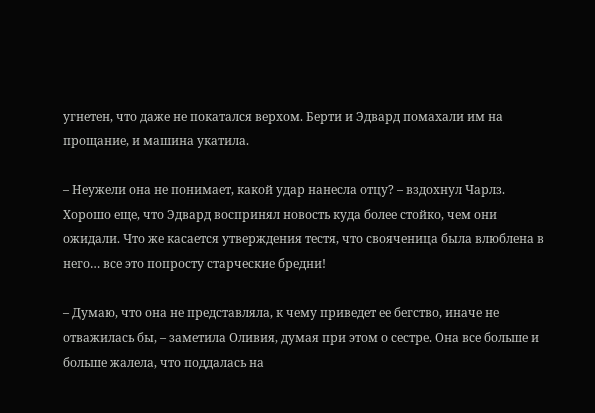угнетен, что даже не покатался верхом. Берти и Эдвард помахали им на прощание, и машина укатила.

– Неужели она не понимает, какой удар нанесла отцу? – вздохнул Чарлз. Хорошо еще, что Эдвард воспринял новость куда более стойко, чем они ожидали. Что же касается утверждения тестя, что свояченица была влюблена в него… все это попросту старческие бредни!

– Думаю, что она не представляла, к чему приведет ее бегство, иначе не отважилась бы, – заметила Оливия, думая при этом о сестре. Она все больше и больше жалела, что поддалась на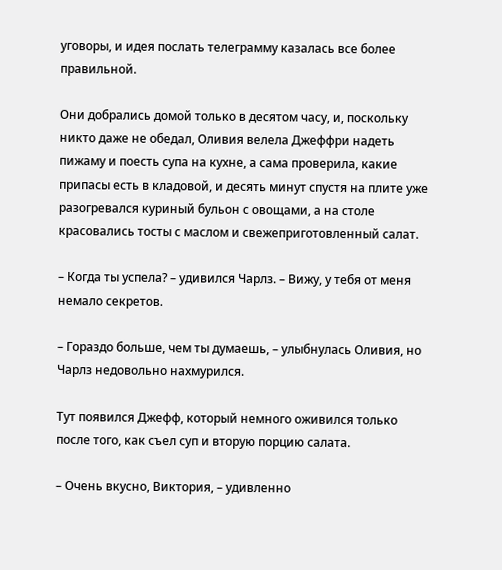уговоры, и идея послать телеграмму казалась все более правильной.

Они добрались домой только в десятом часу, и, поскольку никто даже не обедал, Оливия велела Джеффри надеть пижаму и поесть супа на кухне, а сама проверила, какие припасы есть в кладовой, и десять минут спустя на плите уже разогревался куриный бульон с овощами, а на столе красовались тосты с маслом и свежеприготовленный салат.

– Когда ты успела? – удивился Чарлз. – Вижу, у тебя от меня немало секретов.

– Гораздо больше, чем ты думаешь, – улыбнулась Оливия, но Чарлз недовольно нахмурился.

Тут появился Джефф, который немного оживился только после того, как съел суп и вторую порцию салата.

– Очень вкусно, Виктория, – удивленно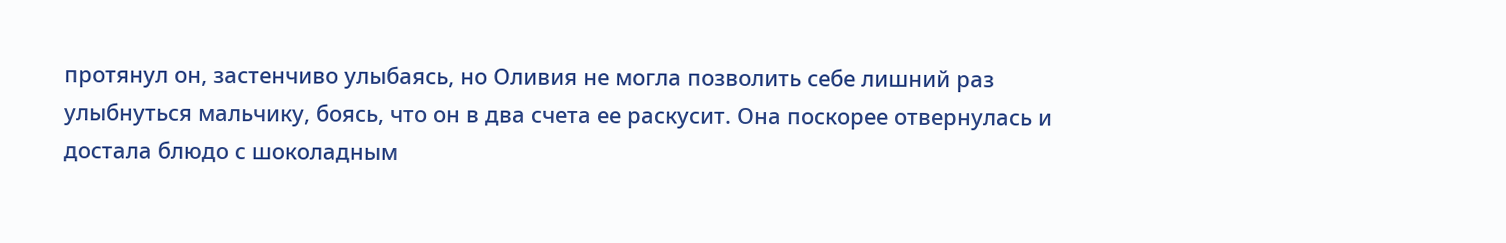протянул он, застенчиво улыбаясь, но Оливия не могла позволить себе лишний раз улыбнуться мальчику, боясь, что он в два счета ее раскусит. Она поскорее отвернулась и достала блюдо с шоколадным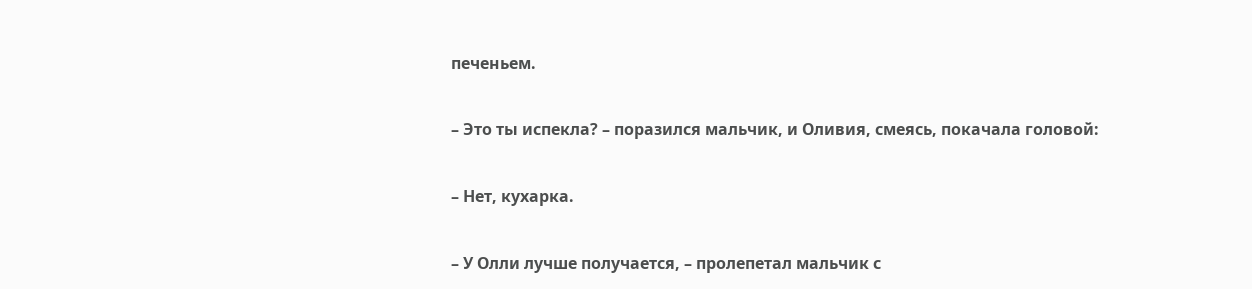печеньем.

– Это ты испекла? – поразился мальчик, и Оливия, смеясь, покачала головой:

– Нет, кухарка.

– У Олли лучше получается, – пролепетал мальчик с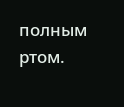полным ртом.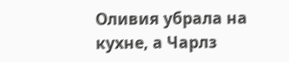Оливия убрала на кухне, а Чарлз